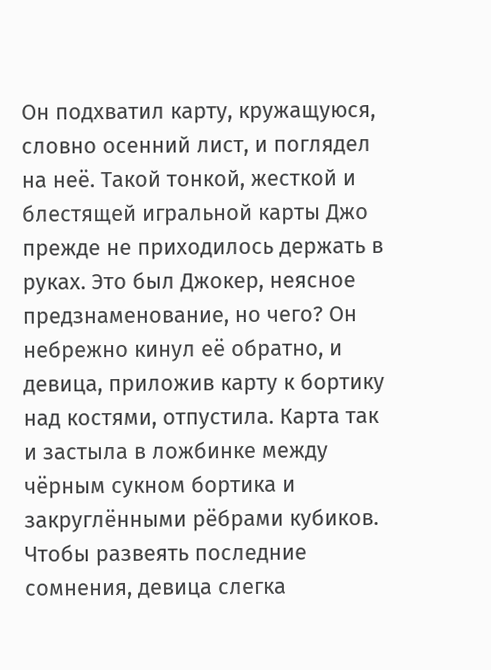Он подхватил карту, кружащуюся, словно осенний лист, и поглядел на неё. Такой тонкой, жесткой и блестящей игральной карты Джо прежде не приходилось держать в руках. Это был Джокер, неясное предзнаменование, но чего? Он небрежно кинул её обратно, и девица, приложив карту к бортику над костями, отпустила. Карта так и застыла в ложбинке между чёрным сукном бортика и закруглёнными рёбрами кубиков. Чтобы развеять последние сомнения, девица слегка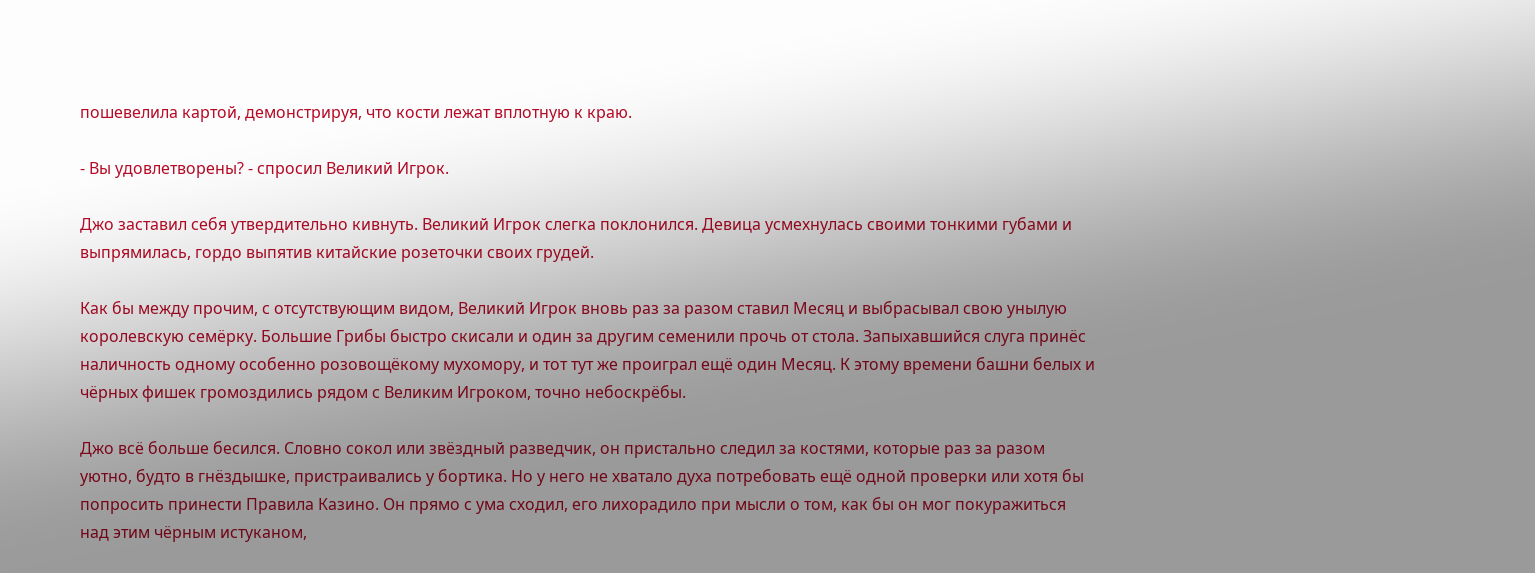пошевелила картой, демонстрируя, что кости лежат вплотную к краю.

- Вы удовлетворены? - спросил Великий Игрок.

Джо заставил себя утвердительно кивнуть. Великий Игрок слегка поклонился. Девица усмехнулась своими тонкими губами и выпрямилась, гордо выпятив китайские розеточки своих грудей.

Как бы между прочим, с отсутствующим видом, Великий Игрок вновь раз за разом ставил Месяц и выбрасывал свою унылую королевскую семёрку. Большие Грибы быстро скисали и один за другим семенили прочь от стола. Запыхавшийся слуга принёс наличность одному особенно розовощёкому мухомору, и тот тут же проиграл ещё один Месяц. К этому времени башни белых и чёрных фишек громоздились рядом с Великим Игроком, точно небоскрёбы.

Джо всё больше бесился. Словно сокол или звёздный разведчик, он пристально следил за костями, которые раз за разом уютно, будто в гнёздышке, пристраивались у бортика. Но у него не хватало духа потребовать ещё одной проверки или хотя бы попросить принести Правила Казино. Он прямо с ума сходил, его лихорадило при мысли о том, как бы он мог покуражиться над этим чёрным истуканом,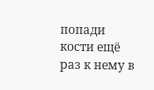попади кости ещё раз к нему в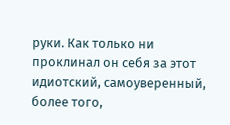руки. Как только ни проклинал он себя за этот идиотский, самоуверенный, более того,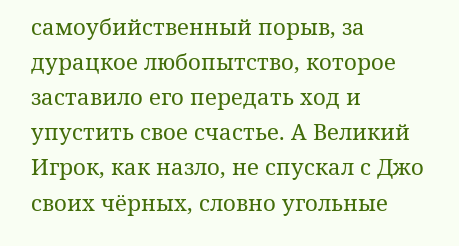самоубийственный порыв, за дурацкое любопытство, которое заставило его передать ход и упустить свое счастье. А Великий Игрок, как назло, не спускал с Джо своих чёрных, словно угольные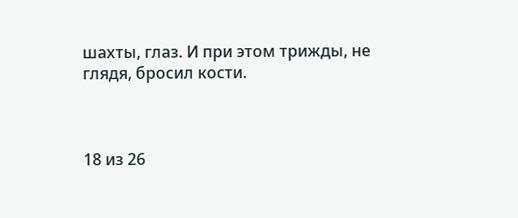шахты, глаз. И при этом трижды, не глядя, бросил кости.



18 из 26